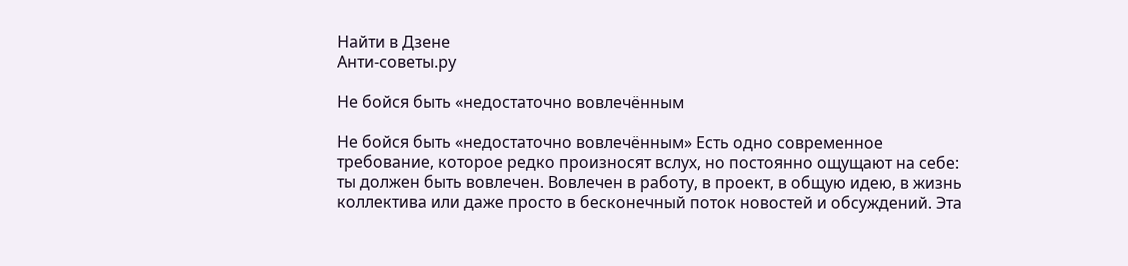Найти в Дзене
Анти-советы.ру

Не бойся быть «недостаточно вовлечённым

Не бойся быть «недостаточно вовлечённым» Есть одно современное требование, которое редко произносят вслух, но постоянно ощущают на себе: ты должен быть вовлечен. Вовлечен в работу, в проект, в общую идею, в жизнь коллектива или даже просто в бесконечный поток новостей и обсуждений. Эта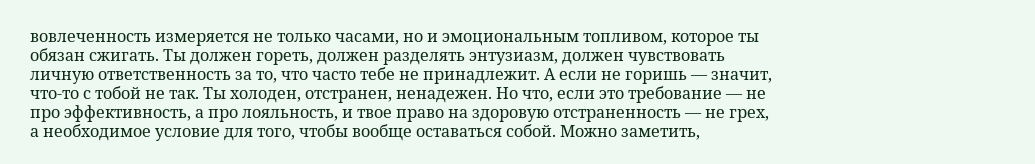вовлеченность измеряется не только часами, но и эмоциональным топливом, которое ты обязан сжигать. Ты должен гореть, должен разделять энтузиазм, должен чувствовать личную ответственность за то, что часто тебе не принадлежит. А если не горишь — значит, что-то с тобой не так. Ты холоден, отстранен, ненадежен. Но что, если это требование — не про эффективность, а про лояльность, и твое право на здоровую отстраненность — не грех, а необходимое условие для того, чтобы вообще оставаться собой. Можно заметить,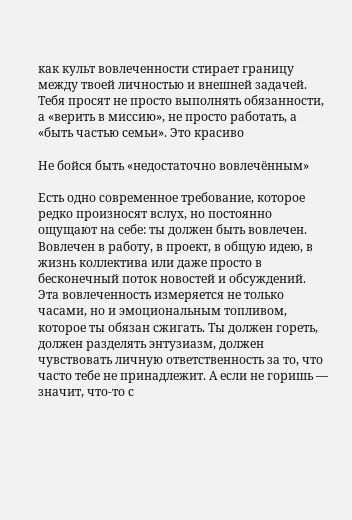как культ вовлеченности стирает границу между твоей личностью и внешней задачей. Тебя просят не просто выполнять обязанности, а «верить в миссию», не просто работать, а «быть частью семьи». Это красиво

Не бойся быть «недостаточно вовлечённым»

Есть одно современное требование, которое редко произносят вслух, но постоянно ощущают на себе: ты должен быть вовлечен. Вовлечен в работу, в проект, в общую идею, в жизнь коллектива или даже просто в бесконечный поток новостей и обсуждений. Эта вовлеченность измеряется не только часами, но и эмоциональным топливом, которое ты обязан сжигать. Ты должен гореть, должен разделять энтузиазм, должен чувствовать личную ответственность за то, что часто тебе не принадлежит. А если не горишь — значит, что-то с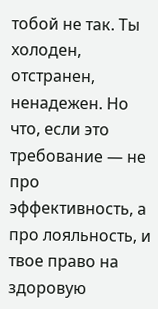тобой не так. Ты холоден, отстранен, ненадежен. Но что, если это требование — не про эффективность, а про лояльность, и твое право на здоровую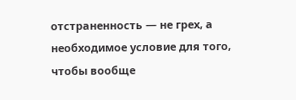отстраненность — не грех, а необходимое условие для того, чтобы вообще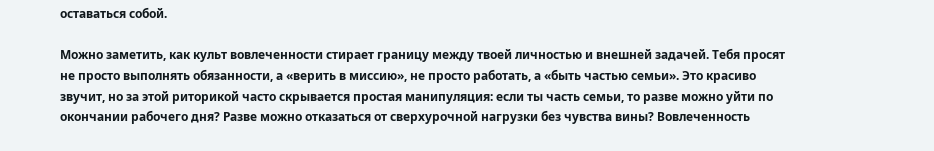оставаться собой.

Можно заметить, как культ вовлеченности стирает границу между твоей личностью и внешней задачей. Тебя просят не просто выполнять обязанности, а «верить в миссию», не просто работать, а «быть частью семьи». Это красиво звучит, но за этой риторикой часто скрывается простая манипуляция: если ты часть семьи, то разве можно уйти по окончании рабочего дня? Разве можно отказаться от сверхурочной нагрузки без чувства вины? Вовлеченность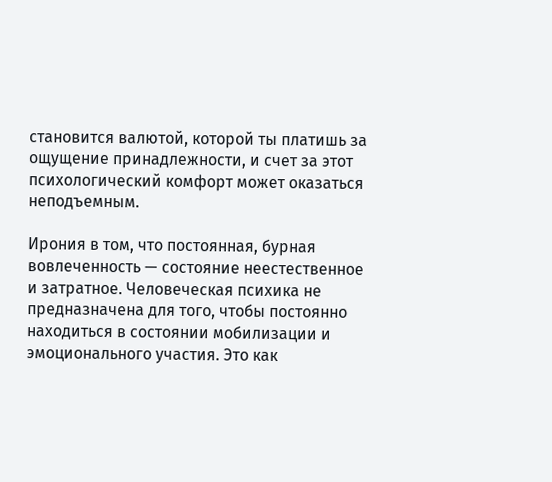становится валютой, которой ты платишь за ощущение принадлежности, и счет за этот психологический комфорт может оказаться неподъемным.

Ирония в том, что постоянная, бурная вовлеченность — состояние неестественное и затратное. Человеческая психика не предназначена для того, чтобы постоянно находиться в состоянии мобилизации и эмоционального участия. Это как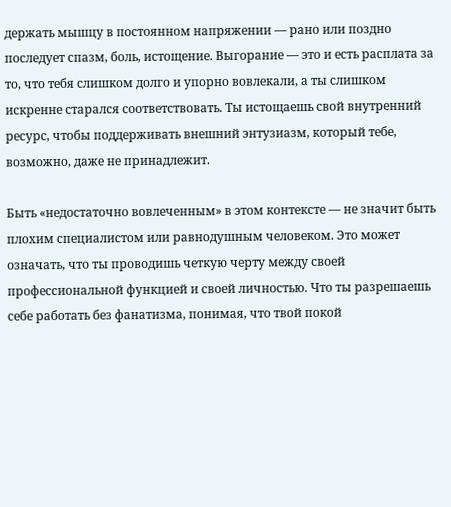держать мышцу в постоянном напряжении — рано или поздно последует спазм, боль, истощение. Выгорание — это и есть расплата за то, что тебя слишком долго и упорно вовлекали, а ты слишком искренне старался соответствовать. Ты истощаешь свой внутренний ресурс, чтобы поддерживать внешний энтузиазм, который тебе, возможно, даже не принадлежит.

Быть «недостаточно вовлеченным» в этом контексте — не значит быть плохим специалистом или равнодушным человеком. Это может означать, что ты проводишь четкую черту между своей профессиональной функцией и своей личностью. Что ты разрешаешь себе работать без фанатизма, понимая, что твой покой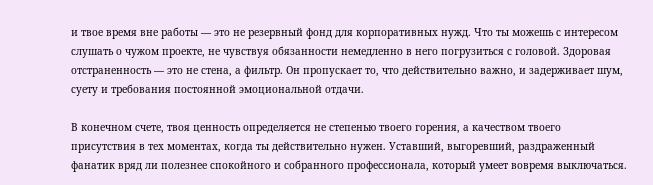и твое время вне работы — это не резервный фонд для корпоративных нужд. Что ты можешь с интересом слушать о чужом проекте, не чувствуя обязанности немедленно в него погрузиться с головой. Здоровая отстраненность — это не стена, а фильтр. Он пропускает то, что действительно важно, и задерживает шум, суету и требования постоянной эмоциональной отдачи.

В конечном счете, твоя ценность определяется не степенью твоего горения, а качеством твоего присутствия в тех моментах, когда ты действительно нужен. Уставший, выгоревший, раздраженный фанатик вряд ли полезнее спокойного и собранного профессионала, который умеет вовремя выключаться.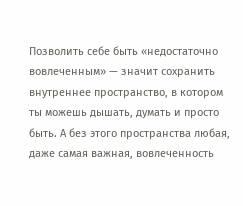Позволить себе быть «недостаточно вовлеченным» — значит сохранить внутреннее пространство, в котором ты можешь дышать, думать и просто быть. А без этого пространства любая, даже самая важная, вовлеченность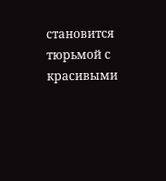становится тюрьмой с красивыми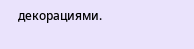декорациями.